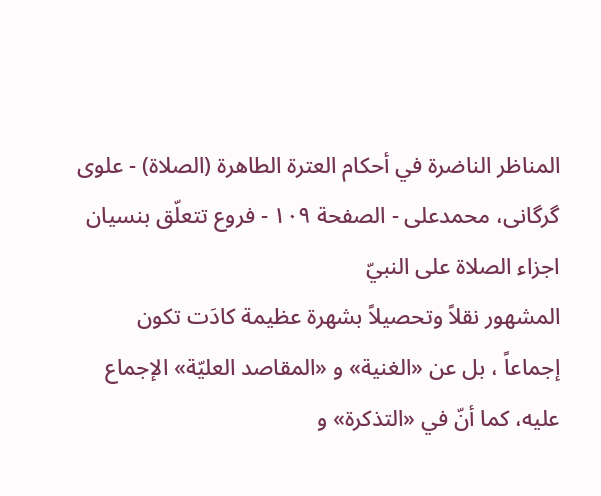المناظر الناضرة في أحکام العترة الطاهرة (الصلاة) - علوی گرگانی، محمدعلی - الصفحة ١٠٩ - فروع تتعلّق بنسيان اجزاء الصلاة على النبيّ
المشهور نقلاً وتحصيلاً بشهرة عظيمة كادَت تكون إجماعاً ، بل عن «الغنية» و «المقاصد العليّة» الإجماع عليه، كما أنّ في «التذكرة» و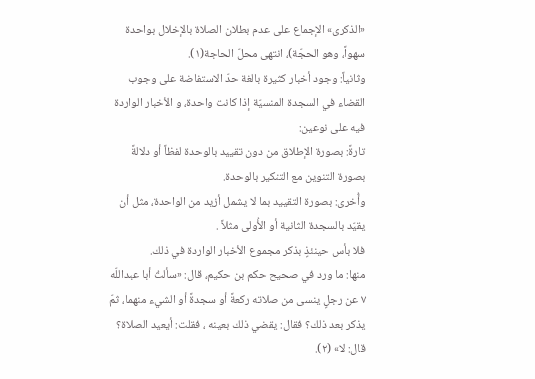«الذكرى» الإجماع على عدم بطلان الصلاة بالإخلال بواحدة سهواً، وهو الحجّة)، انتهى محلّ الحاجة(١).
وثانياً: وجود أخبار كثيرة بالغة حدّ الاستفاضة على وجوب القضاء في السجدة المنسيّة إذا كانت واحدة، و الأخبار الواردة فيه على نوعين:
تارةً: بصورة الإطلاق من دون تقييد بالوحدة لفظاً أو دلالةً بصورة التنوين مع التنكير بالوحدة.
وأُخرى: بصورة التقييد بما لا يشمل أزيد من الواحدة، مثل أن يقيّد بالسجدة الثانية أو الأُولى مثلاً .
فلا بأس حينئذٍ بذكر مجموع الأخبار الواردة في ذلك.
منها: ما ورد في صحيح حكم بن حكيم، قال: «سألتُ أبا عبداللّه ٧ عن رجلٍ ينسى من صلاته ركعةً أو سجدةً أو الشيء منهما، ثمّ يذكر بعد ذلك؟ فقال: يقضي ذلك بعينه ، فقلت: أيعيد الصلاة؟ قال: لا» (٢).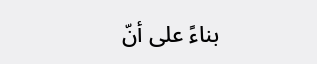بناءً على أنّ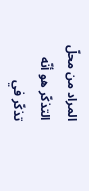المراد من محلّ التذكّر هو أنّه تذكّر في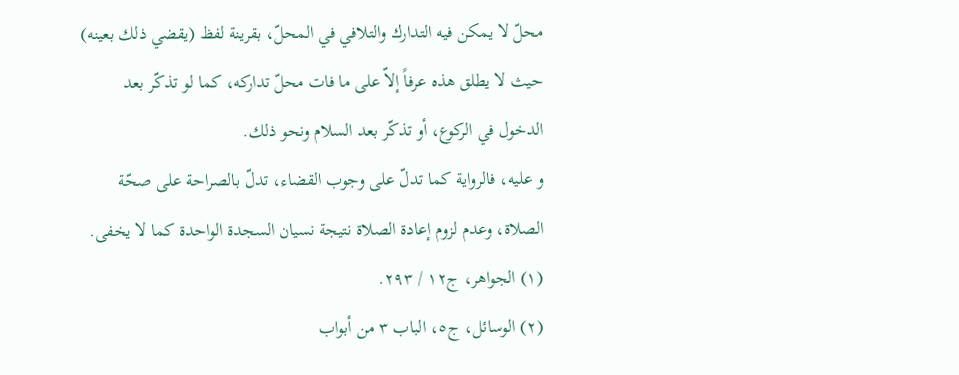محلّ لا يمكن فيه التدارك والتلافي في المحلّ، بقرينة لفظ (يقضي ذلك بعينه) حيث لا يطلق هذه عرفاً إلاّ على ما فات محلّ تداركه، كما لو تذكّر بعد الدخول في الركوع، أو تذكّر بعد السلام ونحو ذلك.
و عليه، فالرواية كما تدلّ على وجوب القضاء، تدلّ بالصراحة على صحّة الصلاة، وعدم لزوم إعادة الصلاة نتيجة نسيان السجدة الواحدة كما لا يخفى.
(١) الجواهر، ج١٢ / ٢٩٣.
(٢) الوسائل، ج٥، الباب ٣ من أبواب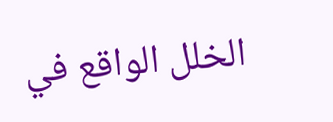الخلل الواقع في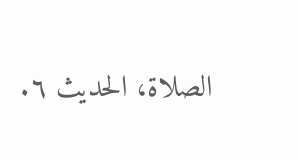الصلاة، الحديث ٦.